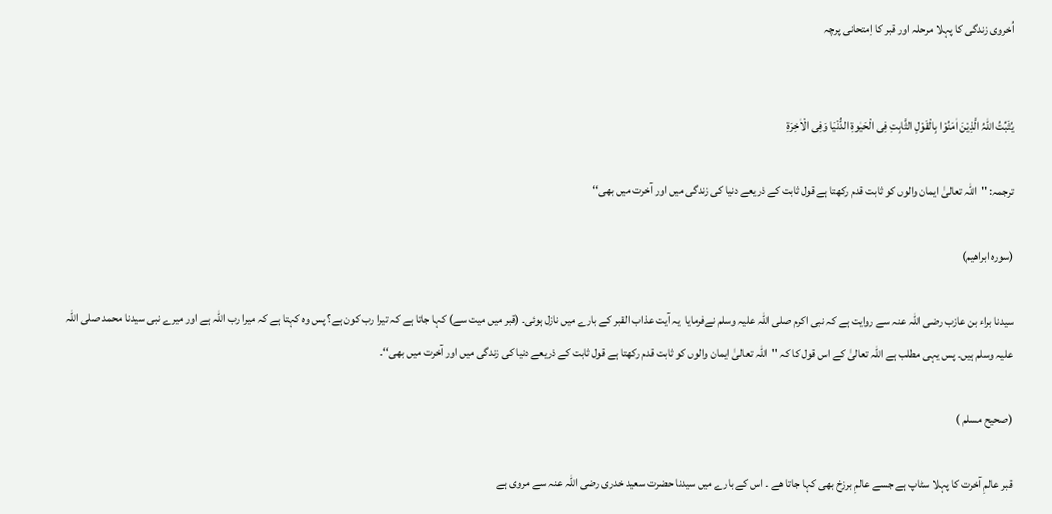اُخروی زندگی کا پہلا مرحلہ اور قبر کا اِمتحانی پرچہ


یُثَبِّتُ اللّٰہُ الَّذِیْنَ اٰمَنُوْا بِالْقَوْلِ الثَّابِتِ فِی الْحَیٰوۃِ الدُّنْیَا وَفِی الْاٰخِرَۃِ

ترجمہ: ''اللہ تعالیٰ ایمان والوں کو ثابت قدم رکھتا ہے قول ثابت کے ذریعے دنیا کی زندگی میں اور آخرت میں بھی‘‘

(سورہ ابراھیم)

سیدنا براء بن عازب رضی اللہ عنہ سے روایت ہے کہ نبی اکرم صلی اللہ علیہ وسلم نےفرمایا  یہ آیت عذاب القبر کے بارے میں نازل ہوئی۔ (قبر میں میت سے) کہا جاتا ہے کہ تیرا رب کون ہے؟ پس وہ کہتا ہے کہ میرا رب اللہ ہے اور میرے نبی سیدنا محمد صلی اللہ علیہ وسلم ہیں۔ پس یہی مطلب ہے اللہ تعالیٰ کے اس قول کا کہ ''اللہ تعالیٰ ایمان والوں کو ثابت قدم رکھتا ہے قول ثابت کے ذریعے دنیا کی زندگی میں اور آخرت میں بھی‘‘۔

(صحیح مسلم )

قبر عالمِ آخرت کا پہلا سٹاپ ہے جسے عالمِ برزخ بھی کہا جاتا ھے ۔ اس کے بارے میں سیدنا حضرت سعید خدری رضی اللہ عنہ سے مروی ہے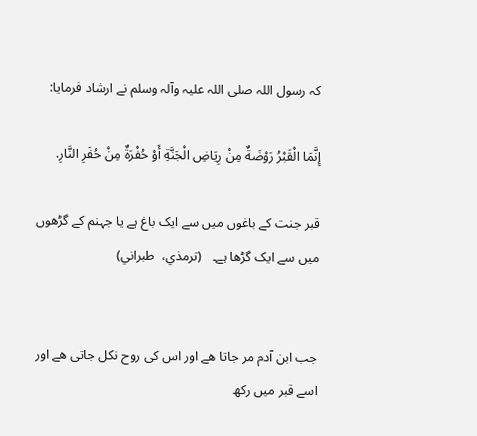کہ رسول اللہ صلی اللہ علیہ وآلہ وسلم نے ارشاد فرمایا:

إِنَّمَا الْقَبْرُ رَوْضَةٌ مِنْ رِیَاضِ الْجَنَّةِ أَوْ حُفْرَةٌ مِنْ حُفَرِ النَّارِ.

قبر جنت کے باغوں میں سے ایک باغ ہے یا جہنم کے گڑھوں میں سے ایک گڑھا ہے۔   (ترمذي،  طبراني)


جب ابن آدم مر جاتا ھے اور اس کی روح نکل جاتی ھے اور اسے قبر میں رکھ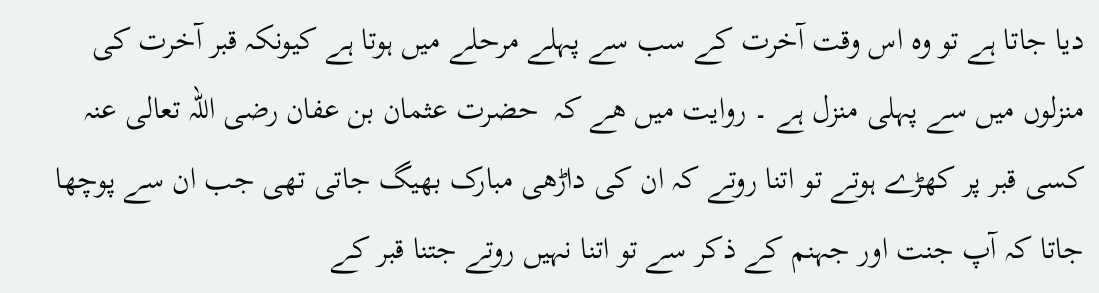دیا جاتا ہے تو وہ اس وقت آخرت کے سب سے پہلے مرحلے میں ہوتا ہے کیونکہ قبر آخرت کی منزلوں میں سے پہلی منزل ہے ۔ روایت میں ھے کہ  حضرت عثمان بن عفان رضی اللہ تعالی عنہ کسی قبر پر کھڑے ہوتے تو اتنا روتے کہ ان کی داڑھی مبارک بھیگ جاتی تھی جب ان سے پوچھا جاتا کہ آپ جنت اور جہنم کے ذکر سے تو اتنا نہیں روتے جتنا قبر کے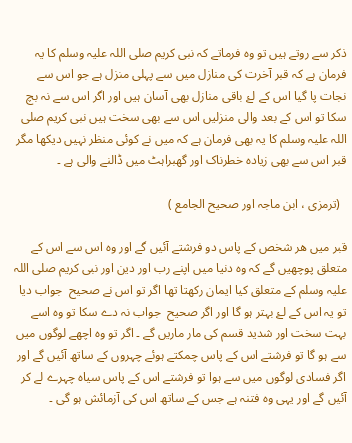ذکر سے روتے ہیں تو وہ فرماتے کہ نبی کریم صلی اللہ علیہ وسلم کا یہ فرمان ہے کہ قبر آخرت کی منازل میں سے پہلی منزل ہے جو اس سے نجات پا گیا اس کے لۓ باقی منازل بھی آسان ہیں اور اگر اس سے نہ بچ سکا تو اس کے بعد والی منزلیں اس سے بھی سخت ہیں نبی کریم صلی اللہ علیہ وسلم کا یہ بھی فرمان ہے کہ میں نے کوئی منظر نہیں دیکھا مگر قبر اس سے بھی زیادہ خطرناک اور گھبراہٹ میں ڈالنے والی ہے ۔

  (ترمزی ، ابن ماجہ اور صحیح الجامع )

قبر میں ھر شخص کے پاس دو فرشتے آئیں گے اور وہ اس سے اس کے متعلق پوچھیں گے کہ وہ دنیا میں اپنے رب اور دین اور نبی کریم صلی اللہ علیہ وسلم کے متعلق کیا ایمان رکھتا تھا اگر تو اس نے صحیح  جواب دیا تو یہ اس کے لۓ بہتر ہو گا اور اگر صحیح  جواب نہ دے سکا تو وہ اسے بہت سخت اور شدید قسم کی مار ماریں گے ۔ اگر تو وہ اچھے لوگوں میں سے ہو گا تو فرشتے اس کے پاس چمکتے ہوئے چہروں کے ساتھ آئیں گے اور اگر فسادی لوگوں میں سے ہوا تو فرشتے اس کے پاس سیاہ چہرے لے کر آئیں گے اور یہی وہ فتنہ ہے جس کے ساتھ اس کی آزمائش ہو گی ۔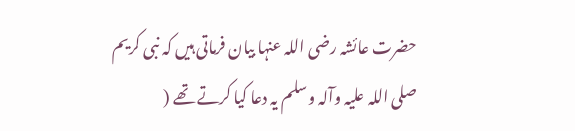حضرت عائشہ رضی اللہ عنہا بیان فرماتی ہیں کہ نبی کریم صلی اللہ علیہ وآلہ وسلم یہ دعا کیا کرتے تھے (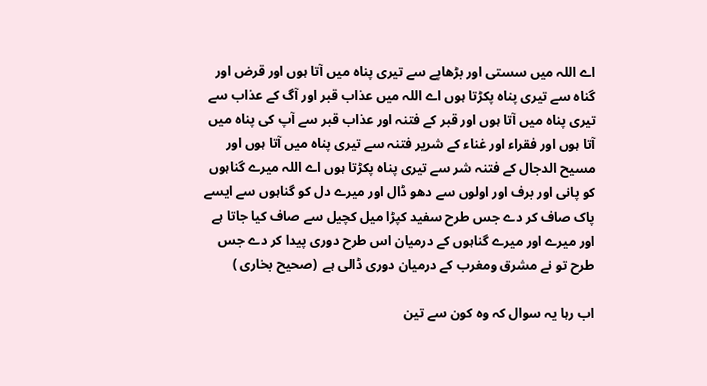اے اللہ میں سستی اور بڑھاپے سے تیری پناہ میں آتا ہوں اور قرض اور گناہ سے تیری پناہ پکڑتا ہوں اے اللہ میں عذاب قبر اور آگ کے عذاب سے تیری پناہ میں آتا ہوں اور قبر کے فتنہ اور عذاب قبر سے آپ کی پناہ میں آتا ہوں اور فقراء اور غناء کے شریر فتنہ سے تیری پناہ میں آتا ہوں اور مسیح الدجال کے فتنہ شر سے تیری پناہ پکڑتا ہوں اے اللہ میرے گناہوں کو پانی اور برف اور اولوں سے دھو ڈال اور میرے دل کو گناہوں سے ایسے پاک صاف کر دے جس طرح سفید کپڑا میل کچیل سے صاف کیا جاتا ہے اور میرے اور میرے گناہوں کے درمیان اس طرح دوری پیدا کر دے جس طرح تو نے مشرق ومغرب کے درمیان دوری ڈالی ہے  (صحیح بخاری )

اب رہا یہ سوال کہ وہ کون سے تین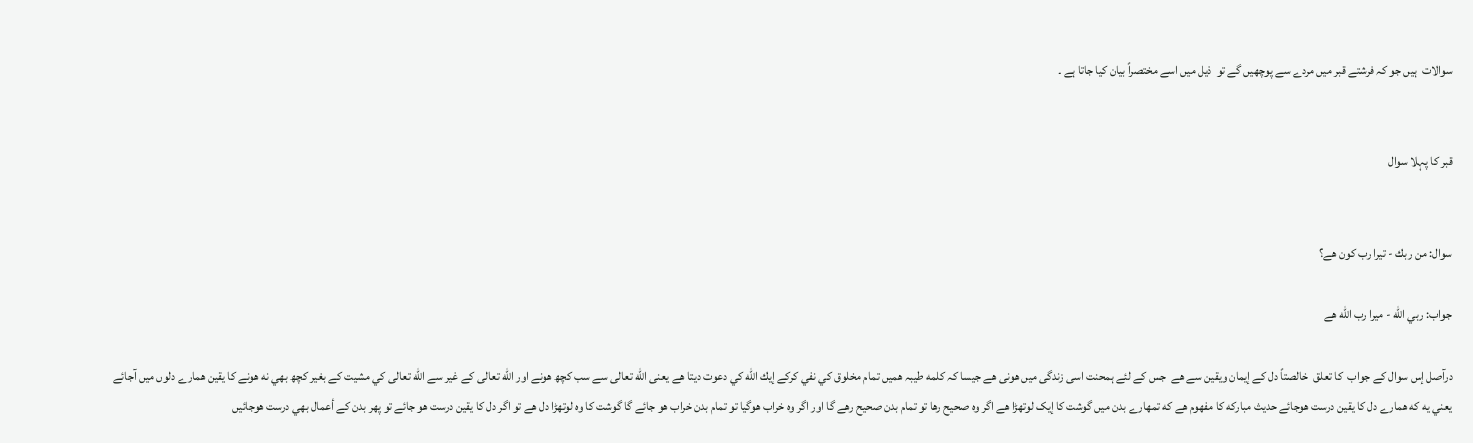سوالات  ہیں جو کہ فرشتے قبر میں مردے سے پوچھیں گے تو  ذیل میں اسے مختصراً بیان کیا جاتا ہے ۔


قبر کا پہلا سوال


سوال: من ربك - تيرا رب كون هے؟

جواب: ربي الله - ميرا رب الله هے

درآصل إس سوال کے جواب  كا تعلق  خالصتاً دل كے إيمان ويقين سے هے  جس کے لئے ہمحنت اسی زندگی میں ھونی ھے جیسا کہ كلمه طیبہ ھمیں تمام مخلوق كي نفي كركے إيك الله كي دعوت ديتا هے يعنی الله تعالى سے سب كچھ هونے اور الله تعالى كے غير سے الله تعالى كي مشيت كے بغير كچھ بهي نه هونے كا يقين همارے دلوں ميں آجائے يعني يه كه همارے دل كا يقين درست هوجائے حديث مباركه كا مفهوم هے كه تمهارے بدن ميں گوشت كا إيک لوتهڑا هے اگر وه صحيح رها تو تمام بدن صحيح رهے گا اور اگر وه خراب هوگيا تو تمام بدن خراب هو جائے گا گوشت كا وه لوتهڑا دل هے تو اگر دل كا يقين درست هو جائے تو پهر بدن كے أعمال بهي درست هوجائيں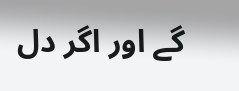گے اور اگر دل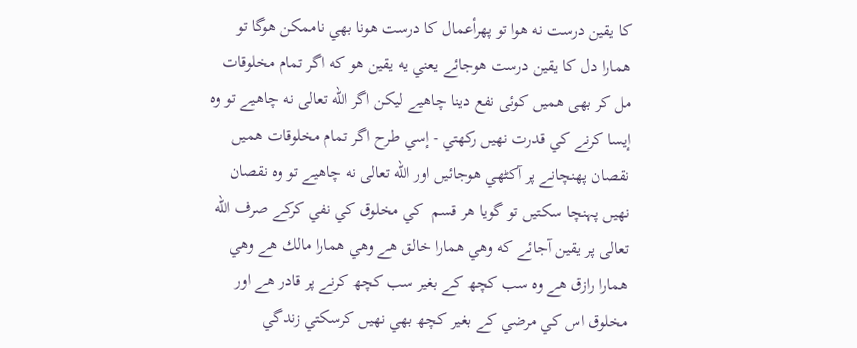كا يقين درست نه هوا تو پهرأعمال كا درست هونا بهي ناممكن هوگا تو همارا دل كا يقين درست هوجائے يعني يه يقين هو كه اگر تمام مخلوقات مل كر بھی هميں كوئى نفع دينا چاهيے ليكن اگر الله تعالى نه چاهيے تو وه إيسا كرنے كي قدرت نهيں ركهتي - إسي طرح اگر تمام مخلوقات هميں نقصان پهنچانے پر آكٹهي هوجائيں اور الله تعالى نه چاهيے تو وه نقصان نهيں پہنچا سكتيں تو گویا ھر قسم  كي مخلوق كي نفي كركے صرف الله تعالى پر يقين آجائے كه وهي همارا خالق هے وهي همارا مالك هے وهي همارا رازق هے وه سب كچھ كے بغير سب كچھ كرنے پر قادر هے اور مخلوق اس كي مرضي كے بغير كچھ بهي نهيں كرسكتي زندگي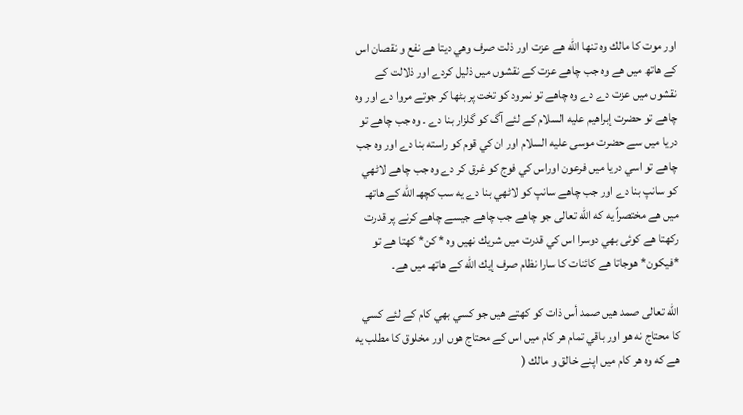اور موت كا مالك وه تنها الله هے عزت اور ذلت صرف وهي ديتا هے نفع و نقصان اس كے هاتھ ميں هے وه جب چاهے عزت كے نقشوں ميں ذليل كردے اور ذلالت كے نقشوں ميں عزت دے دے وه چاهے تو نمرود كو تخت پر بٹها كر جوتے مروا دے اور وه چاهے تو حضرت إبراهيم عليه السلام كے لئے آگ كو گلزار بنا دے ۔ وه جب چاهے تو دريا ميں سے حضرت موسى عليه السلام اور ان كي قوم كو راسته بنا دے اور وه جب چاهے تو اسي دريا ميں فرعون اوراس كي فوج كو غرق كر دے وه جب چاهے لاٹهي كو سانپ بنا دے اور جب چاهے سانپ كو لاٹهي بنا دے يه سب كچهـ الله كے هاتهـ ميں هے مختصراً يه كه الله تعالى جو چاهے جب چاهے جيسے چاهے كرنے پر قدرت ركهتا هے كوئى بهي دوسرا اس كي قدرت ميں شريك نهيں وہ * كن* كهتا هے تو *فيكون* هوجاتا هے كائنات كا سارا نظام صرف إيك الله كے هاتهـ ميں هے۔

الله تعالى صمد هيں صمد أس ذات كو كهتے هيں جو كسي بهي كام كے لئے كسي كا محتاج نه هو اور باقي تمام هر كام ميں اس كے محتاج هوں اور مخلوق كا مطلب يه هے كه وه هر كام ميں اپنے خالق و مالك (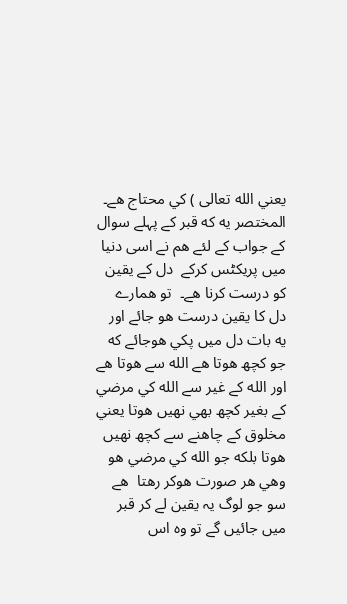يعني الله تعالى ) كي محتاج هے۔ المختصر يه كه قبر کے پہلے سوال کے جواب کے لئے ھم نے اسی دنیا میں پریکٹس کرکے  دل كے يقين كو درست كرنا ھے۔  تو همارے دل كا يقين درست هو جائے اور يه بات دل ميں پكي هوجائے كه جو كچھ هوتا هے الله سے هوتا هے اور الله كے غير سے الله كي مرضي كے بغير كچھ بهي نهيں هوتا يعني مخلوق كے چاهنے سے كچھ نهيں هوتا بلكه جو الله كي مرضي هو وهي هر صورت هوكر رهتا  ھے سو جو لوگ یہ یقین لے کر قبر میں جائیں گے تو وہ اس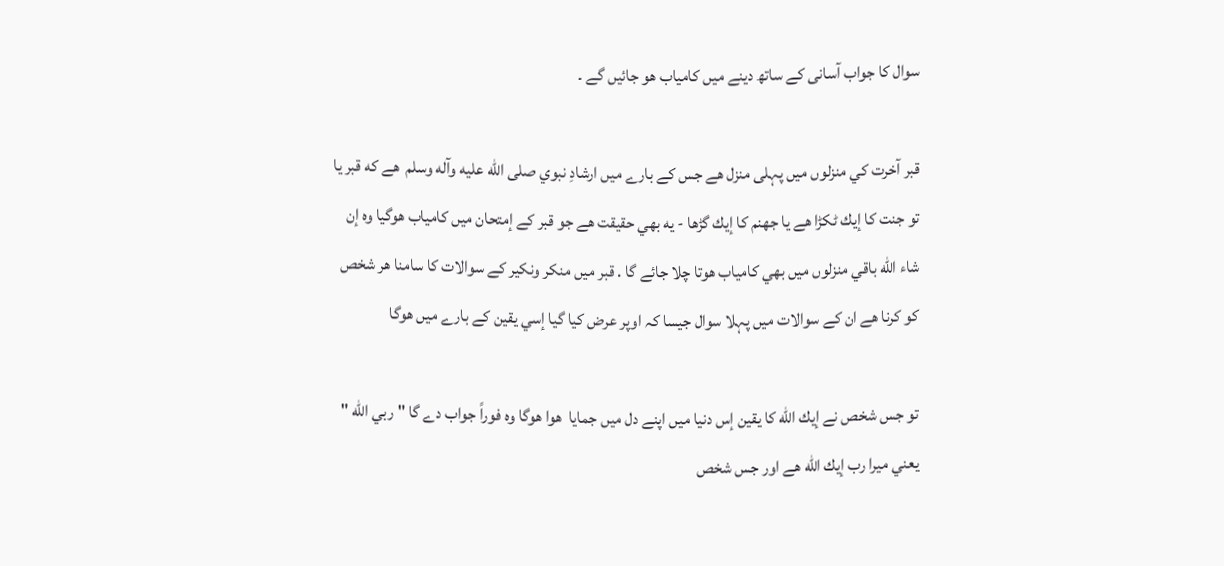سوال کا جواب آسانی کے ساتھ دینے میں کامیاب ھو جائیں گے ۔

قبر آخرت كي منزلوں ميں پہلی منزل هے جس كے بارے ميں ارشادِ نبوي صلى الله عليه وآله وسلم  هے كه قبر يا تو جنت كا إيك ٹكڑا هے يا جهنم كا إيك گڑها - يه بهي حقيقت هے جو قبر كے إمتحان ميں كامياب هوگيا وه إن شاء الله باقي منزلوں ميں بهي كامياب هوتا چلا جائے گا . قبر ميں منكر ونكير كے سوالات كا سامنا هر شخص كو كرنا هے ان كے سوالات ميں پہلا سوال جیسا کہ اوپر عرض کیا گیا إسي يقين كے بارے ميں هوگا

تو جس شخص نے إيك الله كا يقين إس دنيا ميں اپنے دل میں جمايا  ھوا هوگا وه فوراً جواب دے گا " ربي الله " يعني ميرا رب إيك الله هے اور جس شخص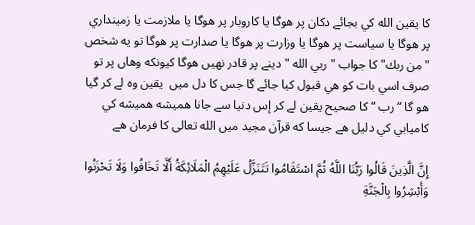كا يقين الله كي بجائے دكان پر هوگا يا كاروبار پر هوگا يا ملازمت يا زمينداري پر هوگا يا سياست پر هوگا يا وزارت پر هوگا يا صدارت پر هوگا تو يه شخص "من ربك" كا جواب "ربي الله " دينے پر قادر نهيں هوگا كيونكه وهاں پر تو صرف اسي بات كو هي قبول كيا جائے گا جس كا دل میں  يقين وه لے كر گیا ھو گا “رب “ کا صحيح يقين لے كر إس دنيا سے جانا هميشه هميشه كي كاميابي كي دليل هے جيسا كه قرآن مجيد ميں الله تعالى كا فرمان هے

إِنَّ الَّذِينَ قَالُوا رَبُّنَا اللَّهُ ثُمَّ اسْتَقَامُوا تَتَنَزَّلُ عَلَيْهِمُ الْمَلَائِكَةُ أَلَّا تَخَافُوا وَلَا تَحْزَنُوا وَأَبْشِرُوا بِالْجَنَّةِ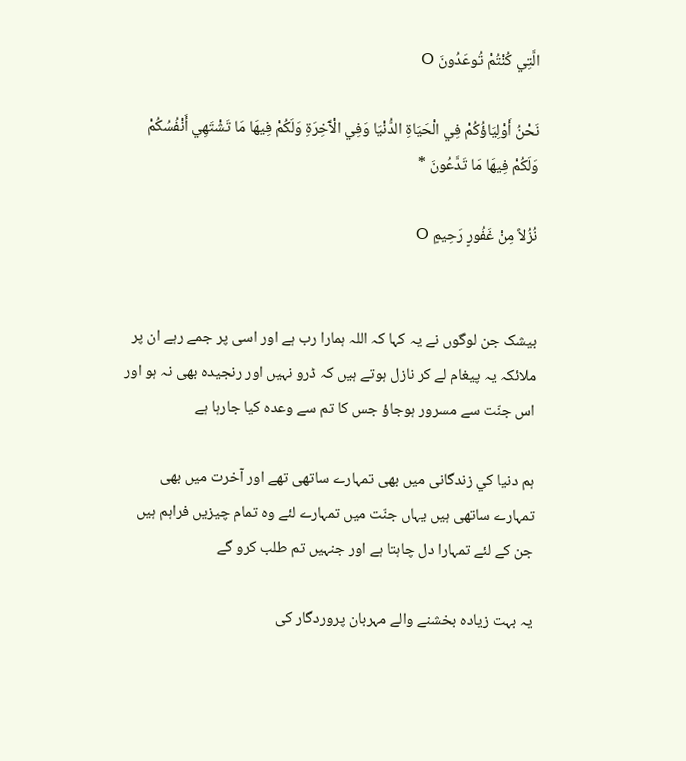الَّتِي كُنْتُمْ تُوعَدُونَ O

نَحْنُ أَوْلِيَاؤُكُمْ فِي الْحَيَاةِ الدُّنْيَا وَفِي الْآَخِرَةِ وَلَكُمْ فِيهَا مَا تَشْتَهِي أَنْفُسُكُمْ وَلَكُمْ فِيهَا مَا تَدَّعُونَ *

نُزُلاً مِنْ غَفُورٍ رَحِيمٍ O


بیشک جن لوگوں نے یہ کہا کہ اللہ ہمارا رب ہے اور اسی پر جمے رہے ان پر ملائکہ یہ پیغام لے کر نازل ہوتے ہیں کہ ڈرو نہیں اور رنجیدہ بھی نہ ہو اور اس جنّت سے مسرور ہوجاؤ جس کا تم سے وعدہ کیا جارہا ہے

ہم دنيا كي زندگانی میں بھی تمہارے ساتھی تھے اور آخرت میں بھی تمہارے ساتھی ہیں یہاں جنّت میں تمہارے لئے وہ تمام چیزیں فراہم ہیں جن کے لئے تمہارا دل چاہتا ہے اور جنہیں تم طلب کرو گے

یہ بہت زیادہ بخشنے والے مہربان پروردگار کی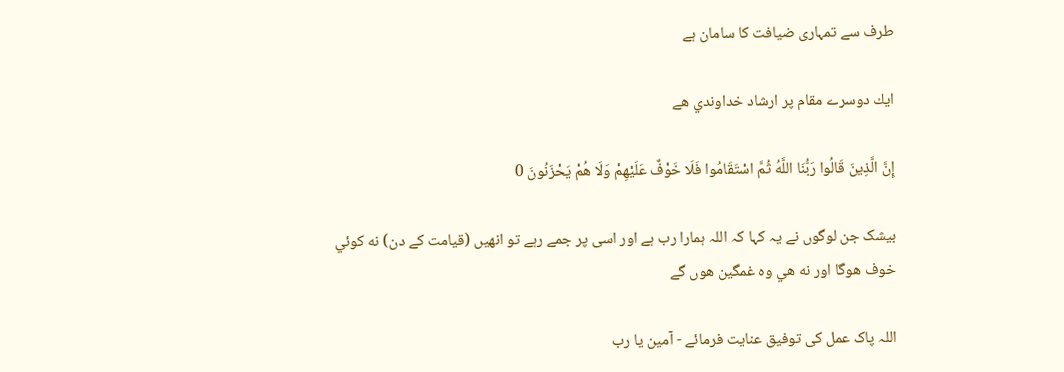طرف سے تمہاری ضیافت کا سامان ہے

ايك دوسرے مقام پر ارشاد خداوندي هے

إِنَّ الَّذِينَ قَالُوا رَبُّنَا اللَّهُ ثُمَّ اسْتَقَامُوا فَلَا خَوْفٌ عَلَيْهِمْ وَلَا هُمْ يَحْزَنُونَ 0

بیشک جن لوگوں نے یہ کہا کہ اللہ ہمارا رب ہے اور اسی پر جمے رہے تو انهيں (قيامت كے دن) نه كوئي خوف هوگا اور نه هي وه غمگين هوں گے

اللہ پاک عمل کی توفیق عنایت فرمائے - آمین یا رب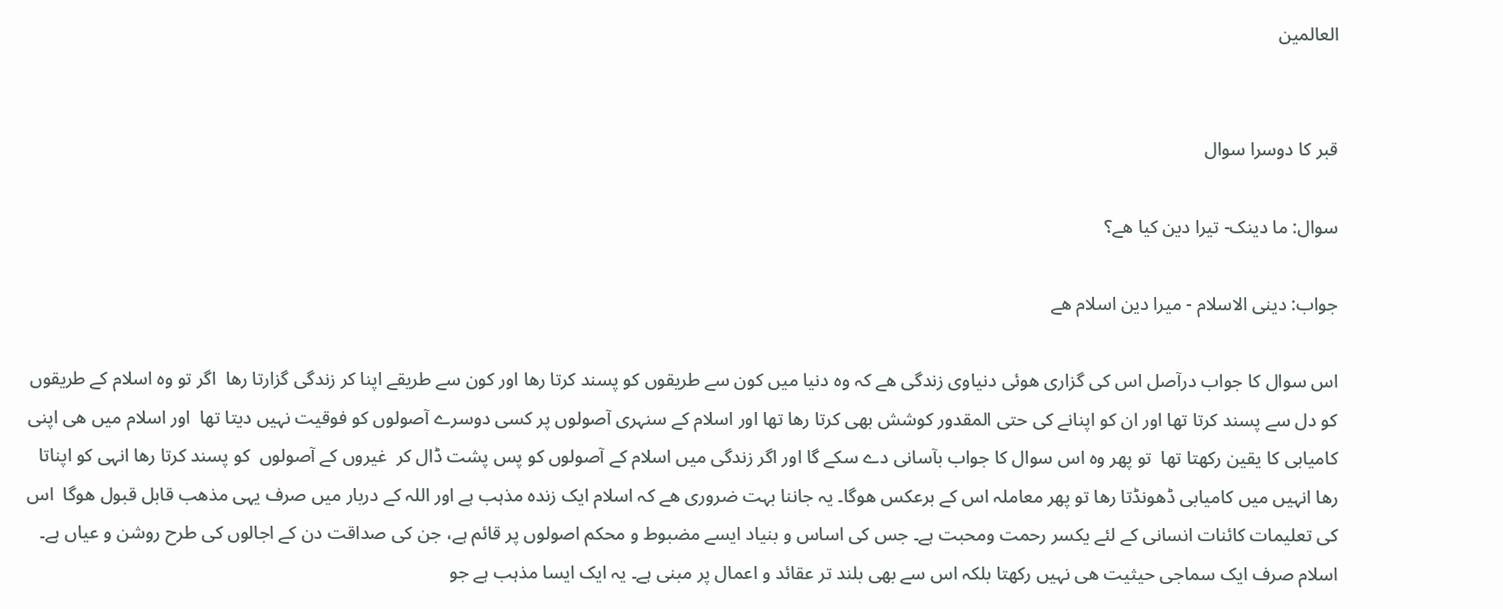العالمین


قبر کا دوسرا سوال

سوال: ما دینک- تيرا دین کیا هے؟

جواب: دینی الاسلام - ميرا دین اسلام هے

اس سوال کا جواب درآصل اس کی گزاری ھوئی دنیاوی زندگی ھے کہ وہ دنیا میں کون سے طریقوں کو پسند کرتا رھا اور کون سے طریقے اپنا کر زندگی گزارتا رھا  اگر تو وہ اسلام کے طریقوں کو دل سے پسند کرتا تھا اور ان کو اپنانے کی حتی المقدور کوشش بھی کرتا رھا تھا اور اسلام کے سنہری آصولوں پر کسی دوسرے آصولوں کو فوقیت نہیں دیتا تھا  اور اسلام میں ھی اپنی کامیابی کا یقین رکھتا تھا  تو پھر وہ اس سوال کا جواب بآسانی دے سکے گا اور اگر زندگی میں اسلام کے آصولوں کو پس پشت ڈال کر  غیروں کے آصولوں  کو پسند کرتا رھا انہی کو اپناتا رھا انہیں میں کامیابی ڈھونڈتا رھا تو پھر معاملہ اس کے برعکس ھوگا۔ یہ جاننا بہت ضروری ھے کہ اسلام ایک زندہ مذہب ہے اور اللہ کے دربار میں صرف یہی مذھب قابل قبول ھوگا  اس کی تعلیمات کائنات انسانی کے لئے یکسر رحمت ومحبت ہے۔ جس کی اساس و بنیاد ایسے مضبوط و محکم اصولوں پر قائم ہے، جن کی صداقت دن کے اجالوں کی طرح روشن و عیاں ہے۔ اسلام صرف ایک سماجی حیثیت ھی نہیں رکھتا بلکہ اس سے بھی بلند تر عقائد و اعمال پر مبنی ہے۔ یہ ایک ایسا مذہب ہے جو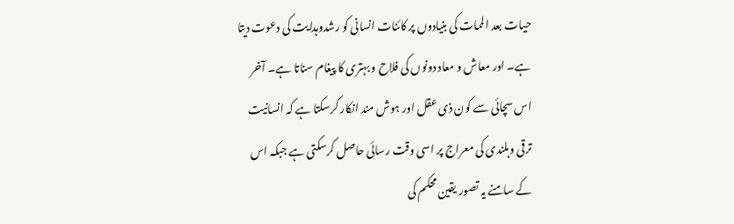حیات بعد الممات کی بنیادوں پر کائنات انسانی کو رشدوہدایت کی دعوت دیتا ہے۔ اور معاش و معاد دونوں کی فلاح و بہتری کا پیغام سناتا ہے۔ آخر اس سچائی سے کون ذی عقل اور ہوش مند انکار کرسکتا ہے کہ انسانیت ترقی وبلندی کی معراج پر اسی وقت رسائی حاصل کرسکتی ہے جبکہ اس کے سامنے یہ تصور یقین محکم کی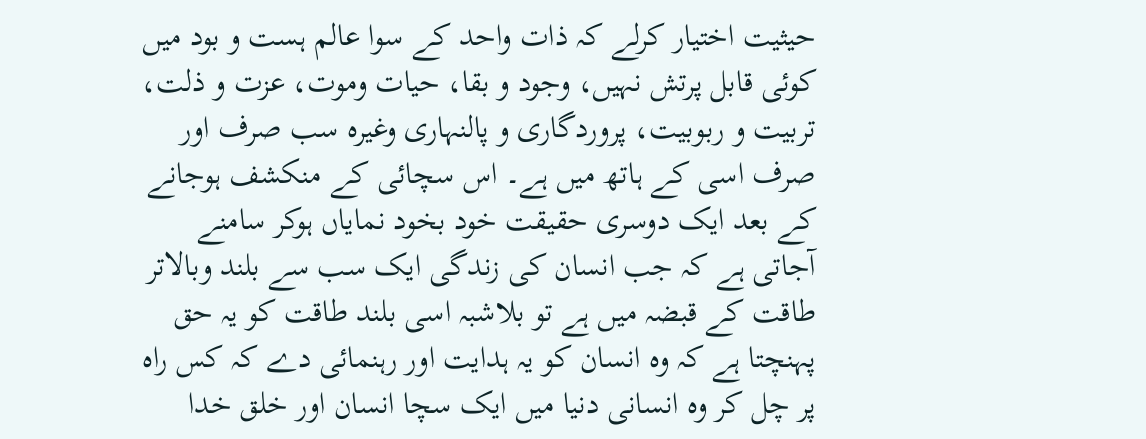حیثیت اختیار کرلے کہ ذات واحد کے سوا عالم ہست و بود میں کوئی قابل پرتش نہیں، وجود و بقا، حیات وموت، عزت و ذلت، تربیت و ربوبیت، پروردگاری و پالنہاری وغیرہ سب صرف اور صرف اسی کے ہاتھ میں ہے۔ اس سچائی کے منکشف ہوجانے کے بعد ایک دوسری حقیقت خود بخود نمایاں ہوکر سامنے آجاتی ہے کہ جب انسان کی زندگی ایک سب سے بلند وبالاتر طاقت کے قبضہ میں ہے تو بلاشبہ اسی بلند طاقت کو یہ حق پہنچتا ہے کہ وہ انسان کو یہ ہدایت اور رہنمائی دے کہ کس راہ پر چل کر وہ انسانی دنیا میں ایک سچا انسان اور خلق خدا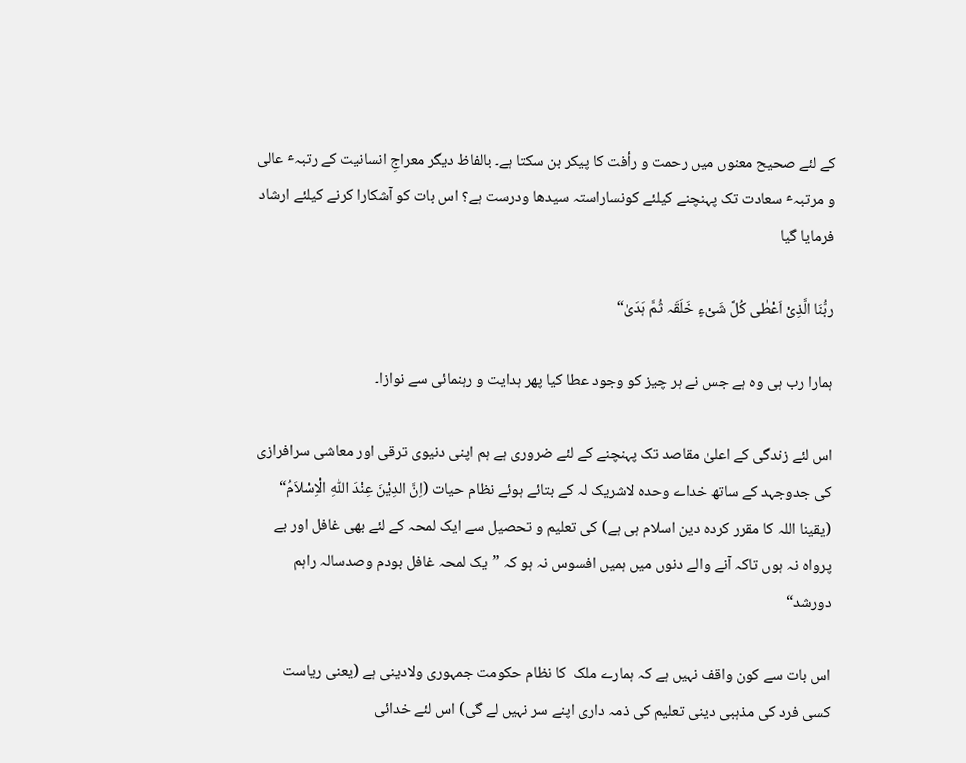کے لئے صحیح معنوں میں رحمت و رأفت کا پیکر بن سکتا ہے۔ بالفاظ دیگر معراجِ انسانیت کے رتبہٴ عالی و مرتبہٴ سعادت تک پہنچنے کیلئے کونساراستہ سیدھا ودرست ہے؟ اس بات کو آشکارا کرنے کیلئے ارشاد فرمایا گیا

ربُّنَا الَّذِیْ اَعْطٰی کُلَّ شَیْءٍ خَلَقَہ ثُمَّ ہَدَیٰ“

ہمارا رب ہی وہ ہے جس نے ہر چیز کو وجود عطا کیا پھر ہدایت و رہنمائی سے نوازا۔

اس لئے زندگی کے اعلیٰ مقاصد تک پہنچنے کے لئے ضروری ہے ہم اپنی دنیوی ترقی اور معاشی سرافرازی کی جدوجہد کے ساتھ خداے وحدہ لاشریک لہ کے بتائے ہوئے نظام حیات (اِنَّ الدِیْنَ عِنْدَ اللّٰہِ الْاِسْلاَمُ“ (یقینا اللہ کا مقرر کردہ دین اسلام ہی ہے) کی تعلیم و تحصیل سے ایک لمحہ کے لئے بھی غافل اور بے پرواہ نہ ہوں تاکہ آنے والے دنوں میں ہمیں افسوس نہ ہو کہ ”یک لمحہ غافل بودم وصدسالہ راہم دورشد“

اس بات سے کون واقف نہیں ہے کہ ہمارے ملک  کا نظام حکومت جمہوری ولادینی ہے (یعنی ریاست کسی فرد کی مذہبی دینی تعلیم کی ذمہ داری اپنے سر نہیں لے گی) اس لئے خدائی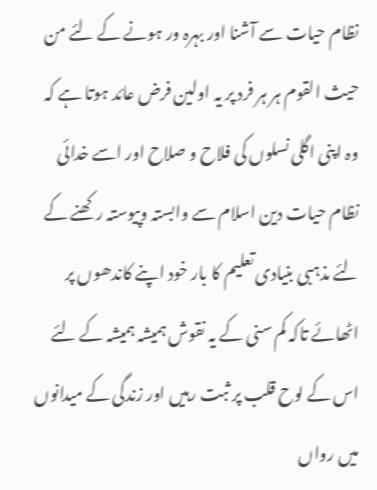نظام حیات سے آشنا اور بہرہ ور ہونے کے لئے من حیث القوم ہر ہر فرد پر یہ اولین فرض عائد ہوتا ہے کہ وہ اپنی اگلی نسلوں کی فلاح و صلاح اور اسے خدائی نظام حیات دین اسلام سے وابستہ وپیوستہ رکھنے کے لئے مذہبی بنیادی تعلیم کا بار خود اپنے کاندھوں پر اٹھائے تاکہ کم سنی کے یہ نقوش ہمیشہ ہمیشہ کے لئے اس کے لوح قلب پر ثبت رہیں اور زندگی کے میدانوں میں رواں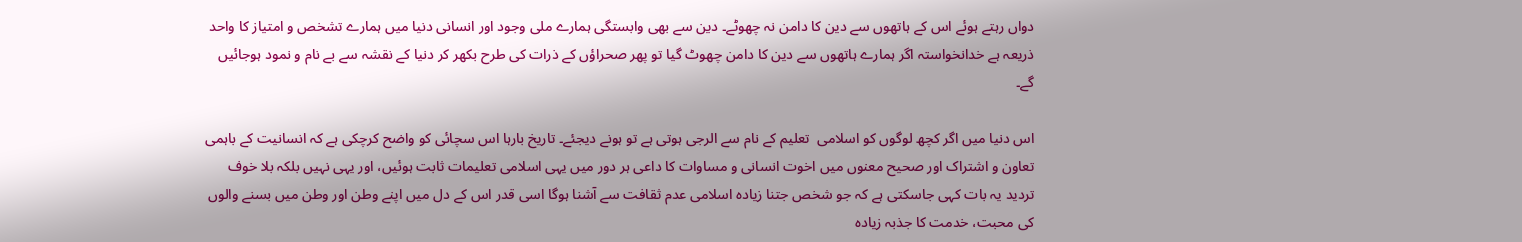دواں رہتے ہوئے اس کے ہاتھوں سے دین کا دامن نہ چھوٹے۔ دین سے بھی وابستگی ہمارے ملی وجود اور انسانی دنیا میں ہمارے تشخص و امتیاز کا واحد ذریعہ ہے خدانخواستہ اگر ہمارے ہاتھوں سے دین کا دامن چھوٹ گیا تو پھر صحراؤں کے ذرات کی طرح بکھر کر دنیا کے نقشہ سے بے نام و نمود ہوجائیں گے۔

اس دنیا میں اگر کچھ لوگوں کو اسلامی  تعلیم کے نام سے الرجی ہوتی ہے تو ہونے دیجئے۔ تاریخ بارہا اس سچائی کو واضح کرچکی ہے کہ انسانیت کے باہمی تعاون و اشتراک اور صحیح معنوں میں اخوت انسانی و مساوات کا داعی ہر دور میں یہی اسلامی تعلیمات ثابت ہوئیں، اور یہی نہیں بلکہ بلا خوف تردید یہ بات کہی جاسکتی ہے کہ جو شخص جتنا زیادہ اسلامی عدم ثقافت سے آشنا ہوگا اسی قدر اس کے دل میں اپنے وطن اور وطن میں بسنے والوں کی محبت، خدمت کا جذبہ زیادہ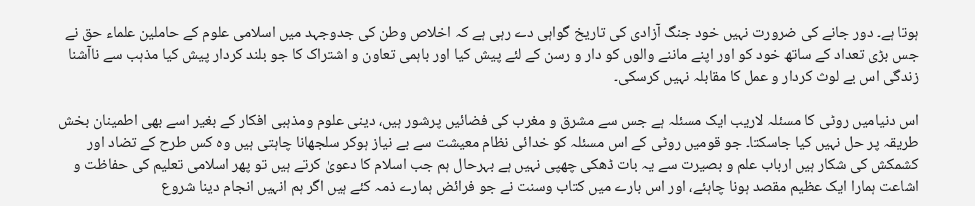ہوتا ہے۔ دور جانے کی ضرورت نہیں خود جنگ آزادی کی تاریخ گواہی دے رہی ہے کہ اخلاص وطن کی جدوجہد میں اسلامی علوم کے حاملین علماء حق نے جس بڑی تعداد کے ساتھ خود کو اور اپنے ماننے والوں کو دار و رسن کے لئے پیش کیا اور باہمی تعاون و اشتراک کا جو بلند کردار پیش کیا مذہب سے ناآشنا زندگی اس بے لوث کردار و عمل کا مقابلہ نہیں کرسکی۔

اس دنیامیں روٹی کا مسئلہ لاریب ایک مسئلہ ہے جس سے مشرق و مغرب کی فضائیں پرشور ہیں، دینی علوم ومذہبی افکار کے بغیر اسے بھی اطمینان بخش طریقہ پر حل نہیں کیا جاسکتا۔ جو قومیں روٹی کے اس مسئلہ کو خدائی نظام معیشت سے بے نیاز ہوکر سلجھانا چاہتی ہیں وہ کس طرح کے تضاد اور کشمکش کی شکار ہیں ارباب علم و بصیرت سے یہ بات ڈھکی چھپی نہیں ہے بہرحال ہم جب اسلام کا دعویٰ کرتے ہیں تو پھر اسلامی تعلیم کی حفاظت و اشاعت ہمارا ایک عظیم مقصد ہونا چاہئے، اور اس بارے میں کتاب وسنت نے جو فرائض ہمارے ذمہ کئے ہیں اگر ہم انہیں انجام دینا شروع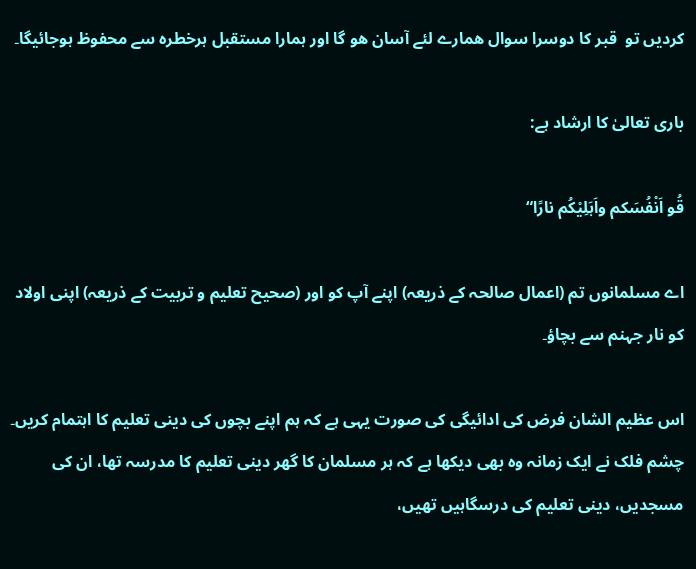کردیں تو  قبر کا دوسرا سوال ھمارے لئے آسان ھو گا اور ہمارا مستقبل ہرخطرہ سے محفوظ ہوجائیگا۔

باری تعالیٰ کا ارشاد ہے:

قُو اَنْفُسَکم واَہَلِیْکُم نارًا“

اے مسلمانوں تم (اعمال صالحہ کے ذریعہ) اپنے آپ کو اور (صحیح تعلیم و تربیت کے ذریعہ) اپنی اولاد کو نار جہنم سے بچاؤ۔

اس عظیم الشان فرض کی ادائیگی کی صورت یہی ہے کہ ہم اپنے بچوں کی دینی تعلیم کا اہتمام کریں۔ چشم فلک نے ایک زمانہ وہ بھی دیکھا ہے کہ ہر مسلمان کا گھر دینی تعلیم کا مدرسہ تھا، ان کی مسجدیں، دینی تعلیم کی درسگاہیں تھیں،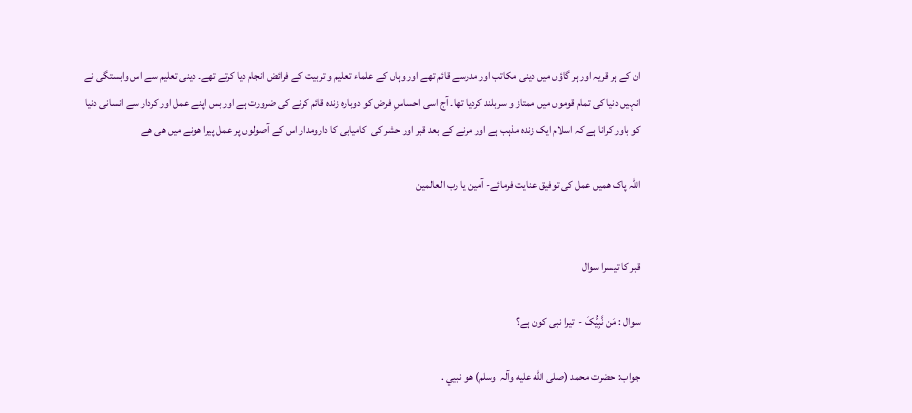ان کے ہر قریہ اور ہر گاؤں میں دینی مکاتب اور مدرسے قائم تھے اور وہاں کے علماء تعلیم و تربیت کے فرائض انجام دیا کرتے تھے۔ دینی تعلیم سے اس وابستگی نے انہیں دنیا کی تمام قوموں میں ممتاز و سربلند کردیا تھا۔ آج اسی احساسِ فرض کو دوبارہ زندہ قائم کرنے کی ضرورت ہے اور بس اپنے عمل اور کردار سے انسانی دنیا کو باور کرانا ہے کہ اسلام ایک زندہ مذہب ہے اور مرنے کے بعد قبر اور حشر کی  کامیابی کا دارومدار اس کے آصولوں پر عمل پیرا ھونے میں ھی ھے

اللہ پاک ھمیں عمل کی توفیق عنایت فرمائے- آمین یا رب العالمین


قبر کا تیسرا سوال

سوال : مَن نَّبِیُّکَ -  تیرا نبی کون ہے؟

جواب: حضرت محمد (صلى الله عليه وآلہ  وسلم) هو نبيي .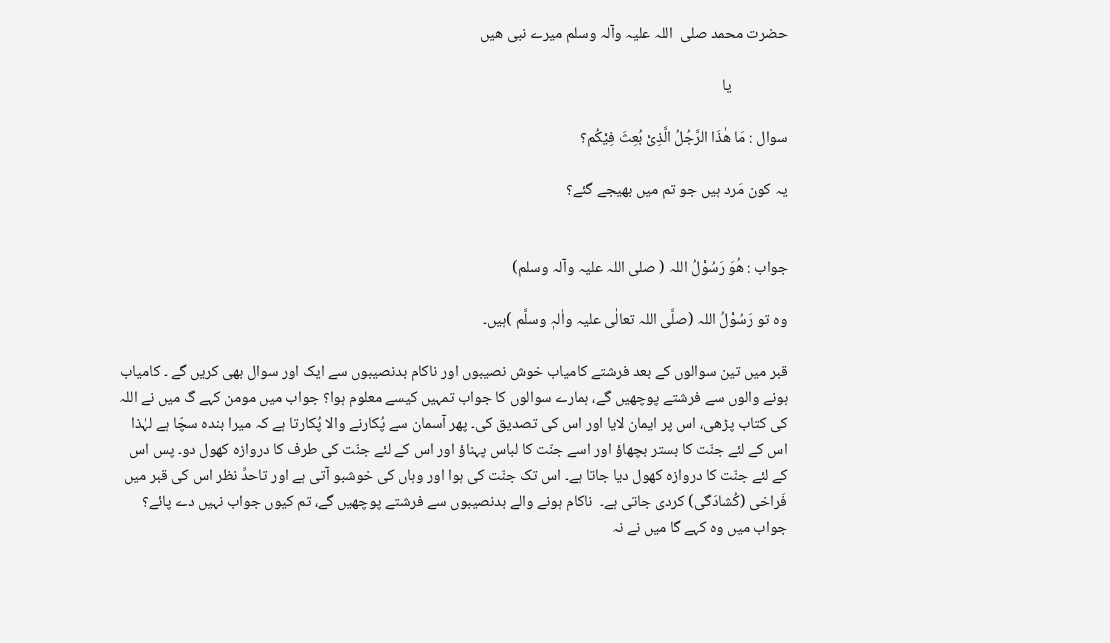حضرت محمد صلی  اللہ علیہ وآلہ وسلم میرے نبی ھیں

                یا

سوال : مَا ھٰذَا الرَّجُلُ الَّذِیْ بُعِثَ فِیْکُم؟

یہ کون مَرد ہیں جو تم میں بھیجے گئے؟


جواب : ھُوَ رَسُوْلُ اللہ ( صلی اللہ علیہ وآلہ وسلم)

وہ تو رَسُوْلُ اللہ (صلَّی اللہ تعالٰی علیہ واٰلہٖ وسلَّم )ہیں۔

قبر میں تین سوالوں کے بعد فرشتے کامیاب خوش نصیبوں اور ناکام بدنصیبوں سے ایک اور سوال بھی کریں گے ۔ کامیاب ہونے والوں سے فرشتے پوچھیں گے، ہمارے سوالوں کا جواب تمہیں کیسے معلوم ہوا؟ جواب میں مومن کہے گ میں نے اللہ کی کتاب پڑھی، اس پر ایمان لایا اور اس کی تصدیق کی۔ پھر آسمان سے پُکارنے والا پُکارتا ہے کہ میرا بندہ سچّا ہے لہٰذا اس کے لئے جنّت کا بستر بچھاؤ اور اسے جنّت کا لباس پہناؤ اور اس کے لئے جنّت کی طرف کا دروازہ کھول دو۔ پس اس کے لئے جنّت کا دروازہ کھول دیا جاتا ہے۔ اس تک جنّت کی ہوا اور وہاں کی خوشبو آتی ہے اور تاحدِّ نظر اس کی قبر میں فَراخی (کُشادَگی) کردی جاتی ہے۔  ناکام ہونے والے بدنصیبوں سے فرشتے پوچھیں گے، تم کیوں جواب نہیں دے پائے؟ جواب میں وہ کہے گا میں نے نہ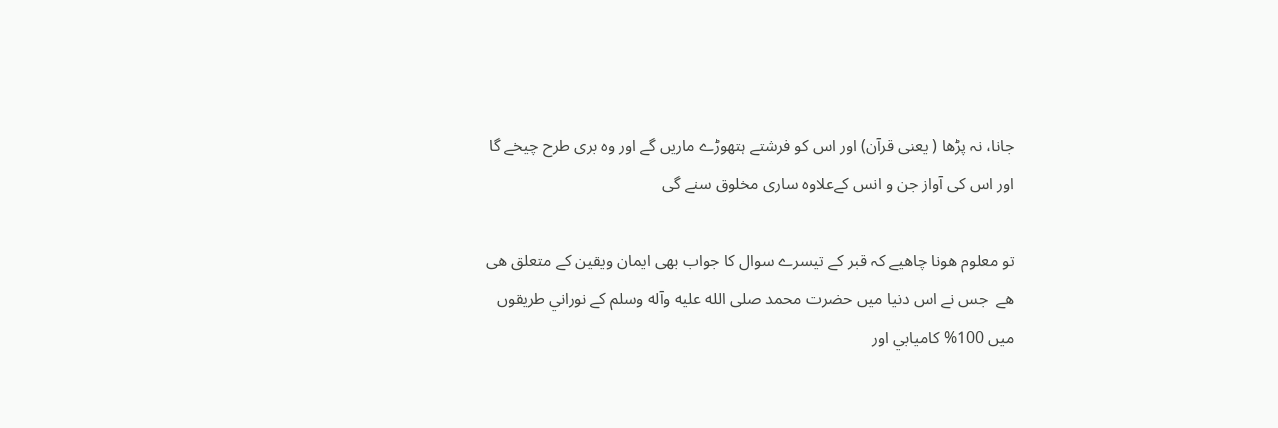جانا، نہ پڑھا ( یعنی قرآن) اور اس کو فرشتے ہتھوڑے ماریں گے اور وہ بری طرح چیخے گا اور اس کی آواز جن و انس کےعلاوہ ساری مخلوق سنے گی

تو معلوم ھونا چاھیے کہ قبر کے تیسرے سوال کا جواب بھی ایمان ویقین کے متعلق ھی ھے  جس نے اس دنیا میں حضرت محمد صلى الله عليه وآله وسلم كے نوراني طريقوں ميں 100% كاميابي اور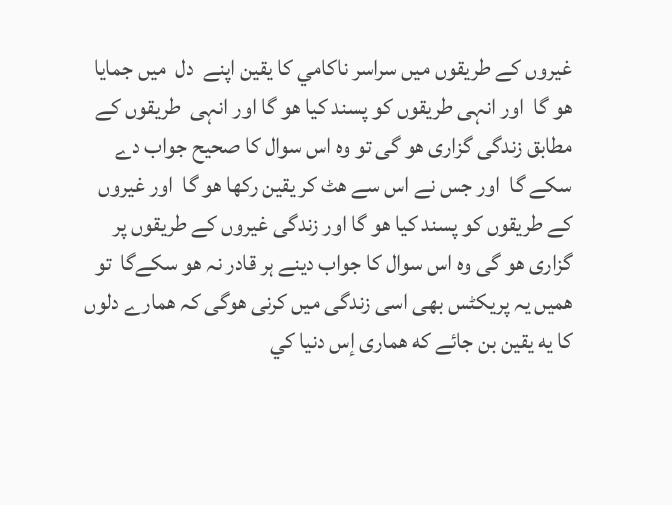غيروں كے طريقوں ميں سراسر ناكامي كا يقين اپنے  دل  ميں جمایا ھو گا  اور انہی طریقوں کو پسند کیا ھو گا اور انہی  طریقوں کے مطابق زندگی گزاری ھو گی تو وہ اس سوال کا صحیح جواب دے سکے گا  اور جس نے اس سے ھٹ کر یقین رکھا ھو گا  اور غیروں کے طریقوں کو پسند کیا ھو گا اور زندگی غیروں کے طریقوں پر گزاری ھو گی وہ اس سوال کا جواب دینے ہر قادر نہ ھو سکےگا  تو ھمیں یہ پریکٹس بھی اسی زندگی میں کرنی ھوگی کہ همارے دلوں كا يه يقين بن جائے كه همارى إس دنيا كي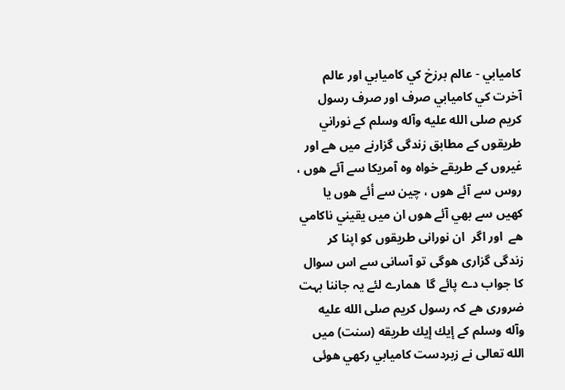كاميابي - عالم برزخ كي كاميابي اور عالم آخرت كي كاميابي صرف اور صرف رسول كريم صلى الله عليه وآله وسلم كے نوراني طريقوں كے مطابق زندگى گزارنے ميں هے اور غيروں كے طريقے خواه وه آمريكا سے آئے هوں ، روس سے آئے هوں ، چين سے أئے هوں يا كهيں سے بهي آئے هوں ان ميں يقيني ناكامي هے  اور اگر  ان نورانی طریقوں کو اپنا کر زندگی گزاری ھوگی تو آسانی سے اس سوال کا جواب دے پائے گا  ھمارے لئے یہ جاننا بہت ضروری ھے کہ رسول كريم صلى الله عليه وآله وسلم كے إيك إيك طريقه (سنت) ميں الله تعالى نے زبردست كاميابي ركهي هوئى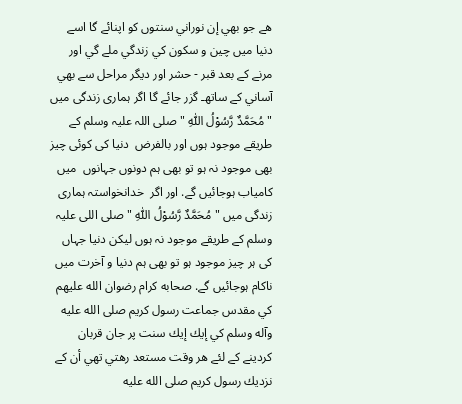هے جو بهي إن نوراني سنتوں كو اپنائے گا اسے دنيا ميں چين و سكون كي زندگي ملے گي اور مرنے كے بعد قبر - حشر اور ديگر مراحل سے بهي آساني كے ساتهـ گزر جائے گا اگر ہماری زندگی میں "مُحَمَّدٌ رَّسُوْلُ اللّٰهِ " صلی اللہ علیہ وسلم کے طریقے موجود ہوں اور بالفرض  دنیا کی کوئی چیز بھی موجود نہ ہو تو بھی ہم دونوں جہانوں  میں کامیاب ہوجائیں گے. اور اگر  خدانخواستہ ہماری زندگی میں " مُحَمَّدٌ رَّسُوْلُ اللّٰهِ " صلی اللی علیہ وسلم کے طریقے موجود نہ ہوں لیکن دنیا جہاں کی ہر چیز موجود ہو تو بھی ہم دنیا و آخرت میں ناكام ہوجائیں گے. صحابه كرام رضوان الله عليهم كي مقدس جماعت رسول كريم صلى الله عليه وآله وسلم كي إيك إيك سنت پر جان قربان كردينے كے لئے هر وقت مستعد رهتي تهي أن كے نزديك رسول كريم صلى الله عليه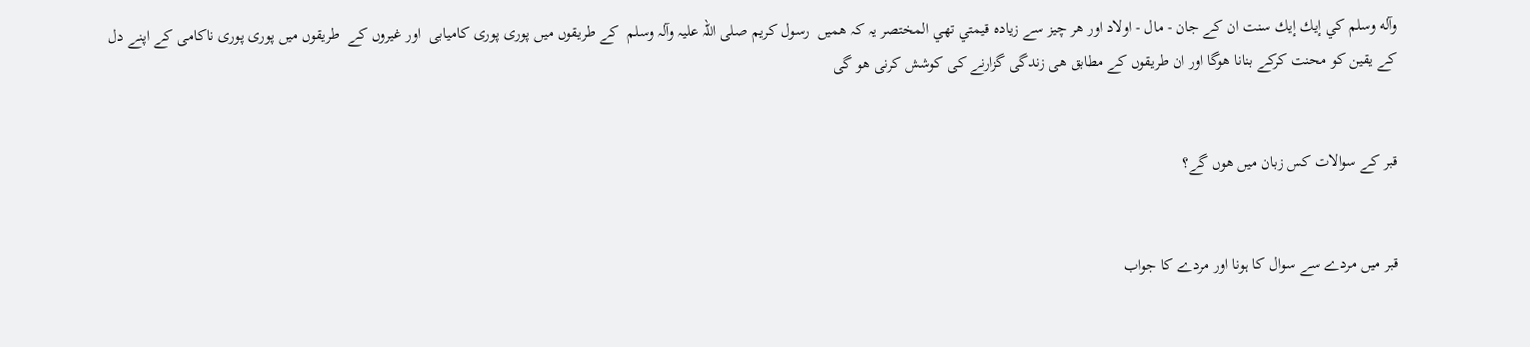وآله وسلم كي إيك إيك سنت ان كے جان - مال - اولاد اور هر چيز سے زياده قيمتي تهي المختصر یہ کہ ھمیں  رسول کریم صلی اللہ علیہ وآلہ وسلم  کے طریقوں میں پوری پوری کامیابی  اور غیروں کے  طریقوں میں پوری پوری ناکامی کے اپنے دل کے یقین کو محنت کرکے بنانا ھوگا اور ان طریقوں کے مطابق ھی زندگی گزارنے کی کوشش کرنی ھو گی


قبر کے سوالات کس زبان میں ھوں گے؟


قبر میں مردے سے سوال کا ہونا اور مردے کا جواب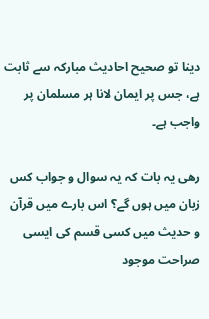دینا تو صحیح احادیث مبارکہ سے ثابت ہے، جس پر ایمان لانا ہر مسلمان پر واجب ہے۔

رھی یہ بات کہ یہ سوال و جواب کس زبان میں ہوں گے؟ اس بارے میں قرآن و حدیث میں کسی قسم کی ایسی صراحت موجود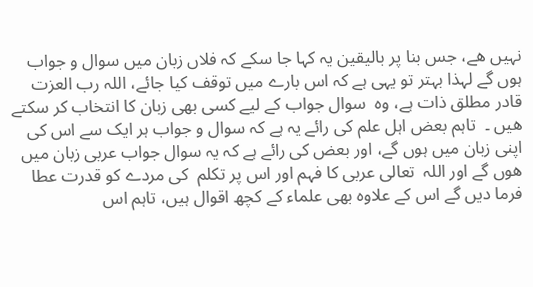نہیں ھے، جس بنا پر بالیقین یہ کہا جا سکے کہ فلاں زبان میں سوال و جواب ہوں گے لہذا بہتر تو یہی ہے کہ اس بارے میں توقف کیا جائے، اللہ رب العزت قادر مطلق ذات ہے، وہ  سوال جواب کے لیے کسی بھی زبان کا انتخاب کر سکتے ھیں ۔  تاہم بعض اہل علم کی رائے یہ ہے کہ سوال و جواب ہر ایک سے اس کی اپنی زبان میں ہوں گے، اور بعض کی رائے ہے کہ یہ سوال جواب عربی زبان میں ھوں گے اور اللہ  تعالی عربی کا فہم اور اس پر تکلم  کی مردے کو قدرت عطا فرما دیں گے اس کے علاوہ بھی علماء کے کچھ اقوال ہیں، تاہم اس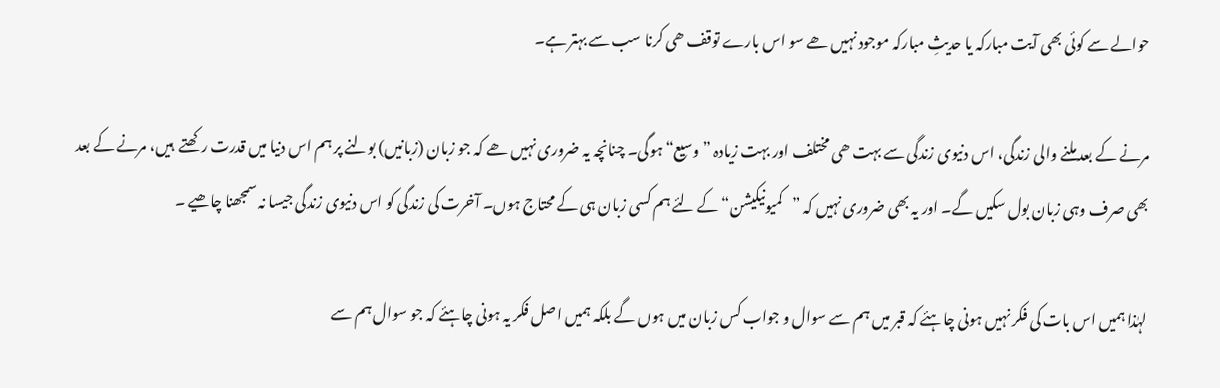حوالے سے کوئی بھی آیت مبارکہ یا حدیثِ مبارکہ موجود نہیں ھے سو اس بارے توقف ھی کرنا سب سے بہتر ہے۔

مرنے کے بعد ملنے والی زندگی، اس دنیوی زندگی سے بہت ھی مختلف اور بہت زیادہ ”وسیع“ ہوگی۔ چنانچہ یہ ضروری نہیں ھے کہ جو زبان (زبانیں) بولنے پر ہم اس دنیا میں قدرت رکھتے  ہیں، مرنے کے بعد بھی صرف وہی زبان بول سکیں گے۔ اور یہ بھی ضروری نہیں کہ ”کمیونیکیشن“ کے لئے ہم کسی زبان ہی کے محتاج ہوں۔ آخرت کی زندگی کو اس دنیوی زندگی جیسا نہ سمجھنا چاھیے ۔

لہٰذا ہمیں اس بات کی فکر نہیں ہونی چاہئے کہ قبر میں ہم سے سوال و جواب کس زبان میں ہوں گے بلکہ ہمیں اصل فکر یہ ہونی چاہئے کہ جو سوال ہم سے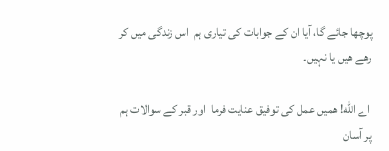پوچھا جائے گا، آیا ان کے جوابات کی تیاری ہم  اس زندگی میں کر رھے ھیں یا نہیں۔

 اے الله! ھمیں عمل کی توفیق عنایت فرما  اور قبر کے سوالات ہم پر آسان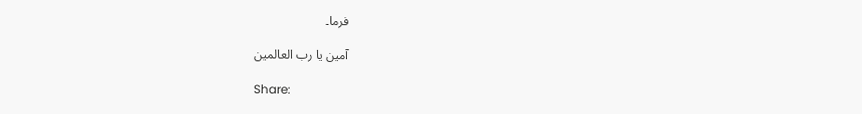فرما۔

آمین یا رب العالمین

Share: